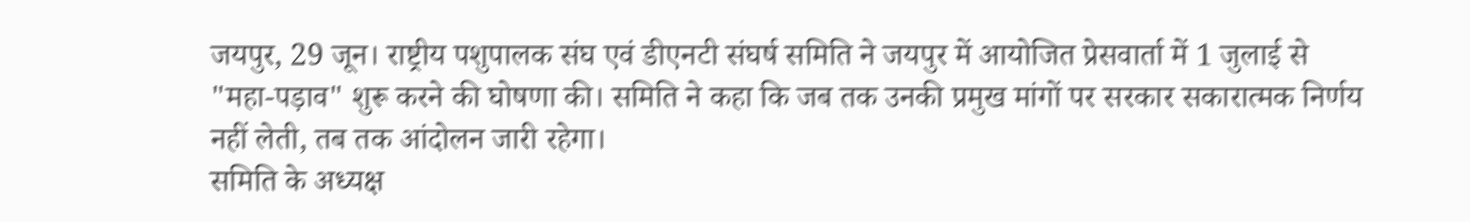जयपुर, 29 जून। राष्ट्रीय पशुपालक संघ एवं डीएनटी संघर्ष समिति ने जयपुर में आयोजित प्रेसवार्ता में 1 जुलाई से "महा-पड़ाव" शुरू करने की घोषणा की। समिति ने कहा कि जब तक उनकी प्रमुख मांगों पर सरकार सकारात्मक निर्णय नहीं लेती, तब तक आंदोलन जारी रहेगा।
समिति के अध्यक्ष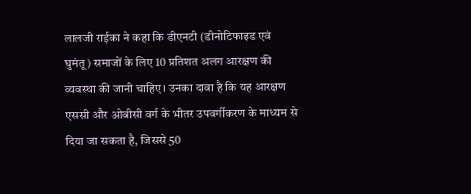लालजी राईका ने कहा कि डीएनटी (डीनोटिफाइड एवं घुमंतू) समाजों के लिए 10 प्रतिशत अलग आरक्षण की व्यवस्था की जानी चाहिए। उनका दावा है कि यह आरक्षण एससी और ओबीसी वर्ग के भीतर उपवर्गीकरण के माध्यम से दिया जा सकता है, जिससे 50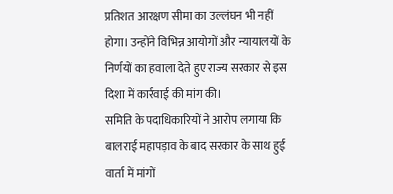प्रतिशत आरक्षण सीमा का उल्लंघन भी नहीं होगा। उन्होंने विभिन्न आयोगों और न्यायालयों के निर्णयों का हवाला देते हुए राज्य सरकार से इस दिशा में कार्रवाई की मांग की।
समिति के पदाधिकारियों ने आरोप लगाया कि बालराई महापड़ाव के बाद सरकार के साथ हुई वार्ता में मांगों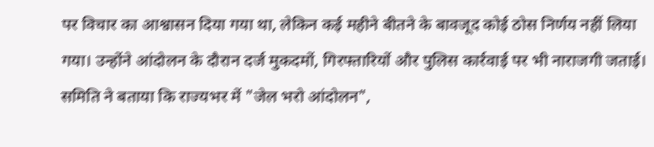पर विचार का आश्वासन दिया गया था, लेकिन कई महीने बीतने के बावजूद कोई ठोस निर्णय नहीं लिया गया। उन्होंने आंदोलन के दौरान दर्ज मुकदमों, गिरफ्तारियों और पुलिस कार्रवाई पर भी नाराजगी जताई।
समिति ने बताया कि राज्यभर में "जेल भरो आंदोलन",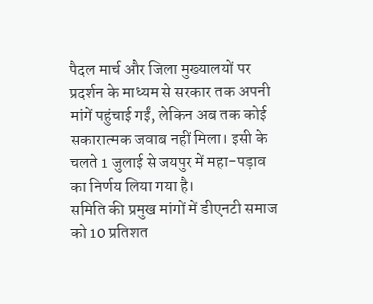पैदल मार्च और जिला मुख्यालयों पर प्रदर्शन के माध्यम से सरकार तक अपनी मांगें पहुंचाई गईं, लेकिन अब तक कोई सकारात्मक जवाब नहीं मिला। इसी के चलते 1 जुलाई से जयपुर में महा-पड़ाव का निर्णय लिया गया है।
समिति की प्रमुख मांगों में डीएनटी समाज को 10 प्रतिशत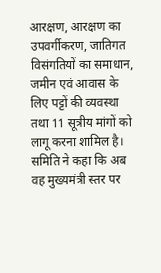आरक्षण, आरक्षण का उपवर्गीकरण, जातिगत विसंगतियों का समाधान, जमीन एवं आवास के लिए पट्टों की व्यवस्था तथा 11 सूत्रीय मांगों को लागू करना शामिल है। समिति ने कहा कि अब वह मुख्यमंत्री स्तर पर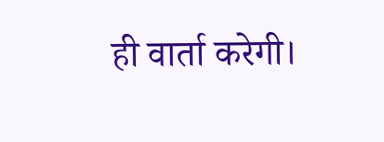ही वार्ता करेगी।